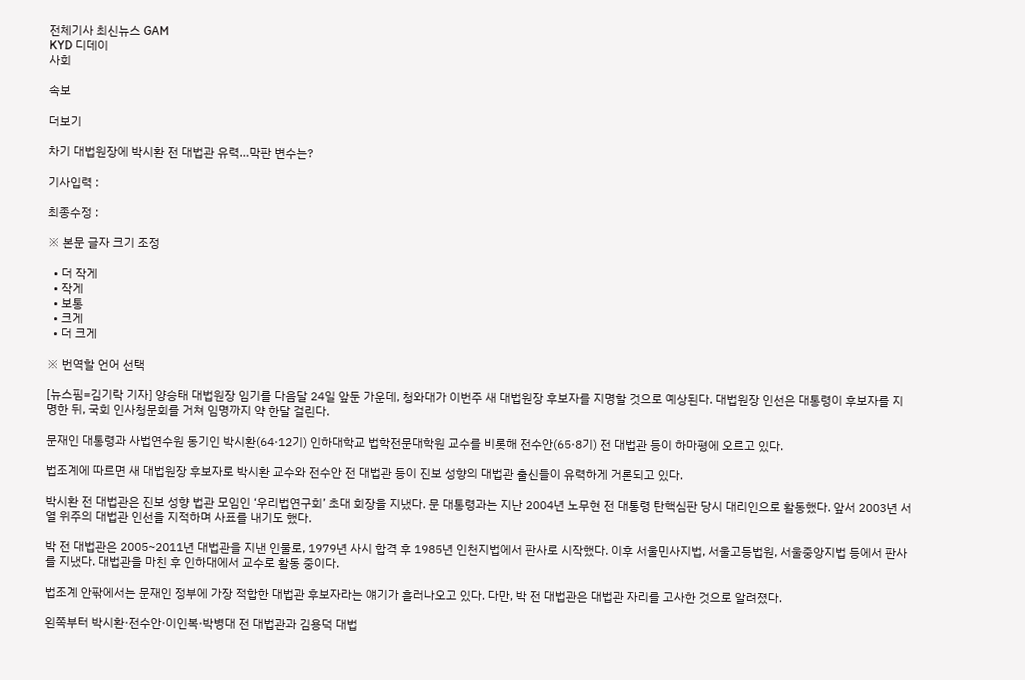전체기사 최신뉴스 GAM
KYD 디데이
사회

속보

더보기

차기 대법원장에 박시환 전 대법관 유력…막판 변수는?

기사입력 :

최종수정 :

※ 본문 글자 크기 조정

  • 더 작게
  • 작게
  • 보통
  • 크게
  • 더 크게

※ 번역할 언어 선택

[뉴스핌=김기락 기자] 양승태 대법원장 임기를 다음달 24일 앞둔 가운데, 청와대가 이번주 새 대법원장 후보자를 지명할 것으로 예상된다. 대법원장 인선은 대통령이 후보자를 지명한 뒤, 국회 인사청문회를 거쳐 임명까지 약 한달 걸린다.

문재인 대통령과 사법연수원 동기인 박시환(64·12기) 인하대학교 법학전문대학원 교수를 비롯해 전수안(65·8기) 전 대법관 등이 하마평에 오르고 있다.

법조계에 따르면 새 대법원장 후보자로 박시환 교수와 전수안 전 대법관 등이 진보 성향의 대법관 출신들이 유력하게 거론되고 있다.

박시환 전 대법관은 진보 성향 법관 모임인 ‘우리법연구회’ 초대 회장을 지냈다. 문 대통령과는 지난 2004년 노무현 전 대통령 탄핵심판 당시 대리인으로 활동했다. 앞서 2003년 서열 위주의 대법관 인선을 지적하며 사표를 내기도 했다.

박 전 대법관은 2005~2011년 대법관을 지낸 인물로, 1979년 사시 합격 후 1985년 인천지법에서 판사로 시작했다. 이후 서울민사지법, 서울고등법원, 서울중앙지법 등에서 판사를 지냈다. 대법관을 마친 후 인하대에서 교수로 활동 중이다.

법조계 안팎에서는 문재인 정부에 가장 적합한 대법관 후보자라는 얘기가 흘러나오고 있다. 다만, 박 전 대법관은 대법관 자리를 고사한 것으로 알려졌다.

왼쪽부터 박시환·전수안·이인복·박병대 전 대법관과 김용덕 대법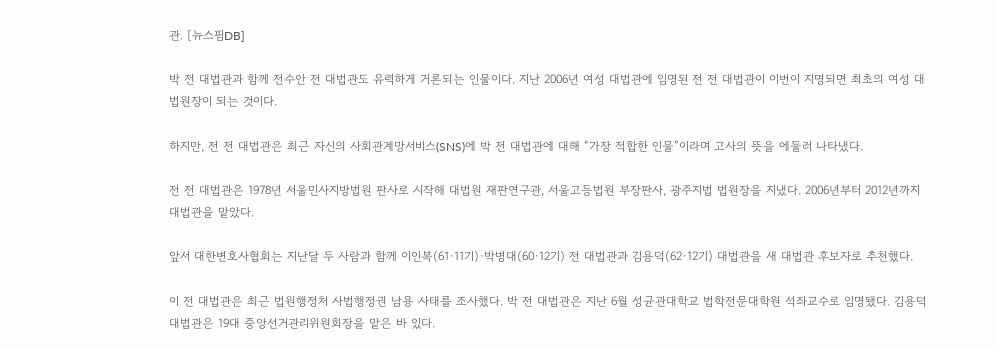관. [뉴스핌DB]

박 전 대법관과 함께 전수안 전 대법관도 유력하게 거론되는 인물이다. 지난 2006년 여성 대법관에 임명된 전 전 대법관이 이번이 지명되면 최초의 여성 대법원장이 되는 것이다.

하지만, 전 전 대법관은 최근 자신의 사회관계망서비스(SNS)에 박 전 대법관에 대해 “가장 적합한 인물”이라며 고사의 뜻을 에둘러 나타냈다.

전 전 대법관은 1978년 서울민사지방법원 판사로 시작해 대법원 재판연구관, 서울고등법원 부장판사, 광주지법 법원장을 지냈다. 2006년부터 2012년까지 대법관을 맡았다.

앞서 대한변호사협회는 지난달 두 사람과 함께 이인복(61·11기)·박병대(60·12기) 전 대법관과 김용덕(62·12기) 대법관을 새 대법관 후보자로 추천했다.

이 전 대법관은 최근 법원행정처 사법행정권 남용 사태를 조사했다. 박 전 대법관은 지난 6월 성균관대학교 법학전문대학원 석좌교수로 임명됐다. 김용덕 대법관은 19대 중앙선거관리위원회장을 맡은 바 있다.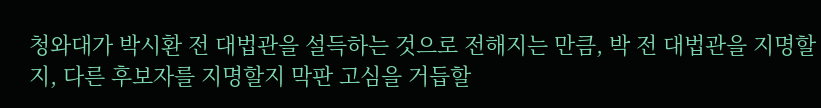청와대가 박시환 전 대법관을 설득하는 것으로 전해지는 만큼, 박 전 대법관을 지명할지, 다른 후보자를 지명할지 막판 고심을 거듭할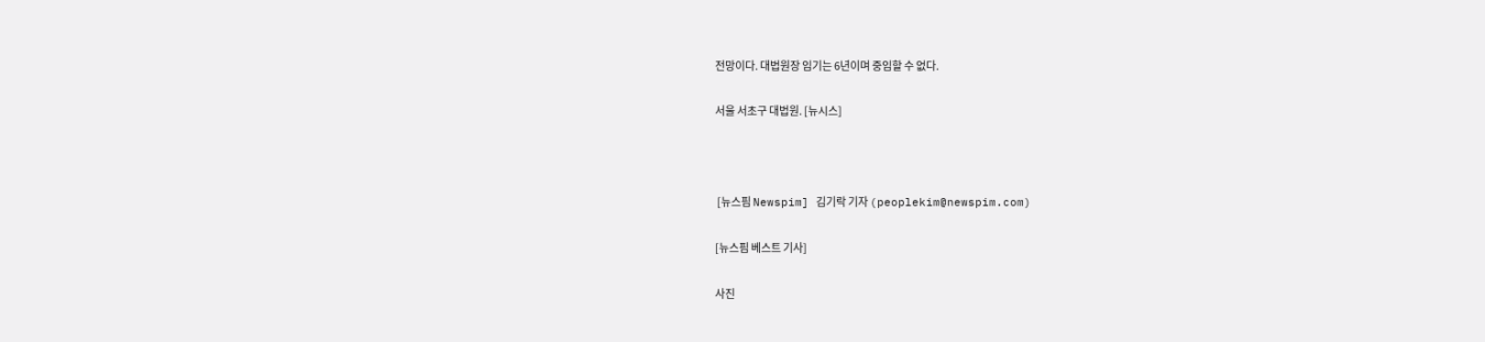전망이다. 대법원장 임기는 6년이며 중임할 수 없다.

서울 서초구 대법원. [뉴시스]



 [뉴스핌 Newspim] 김기락 기자 (peoplekim@newspim.com)

[뉴스핌 베스트 기사]

사진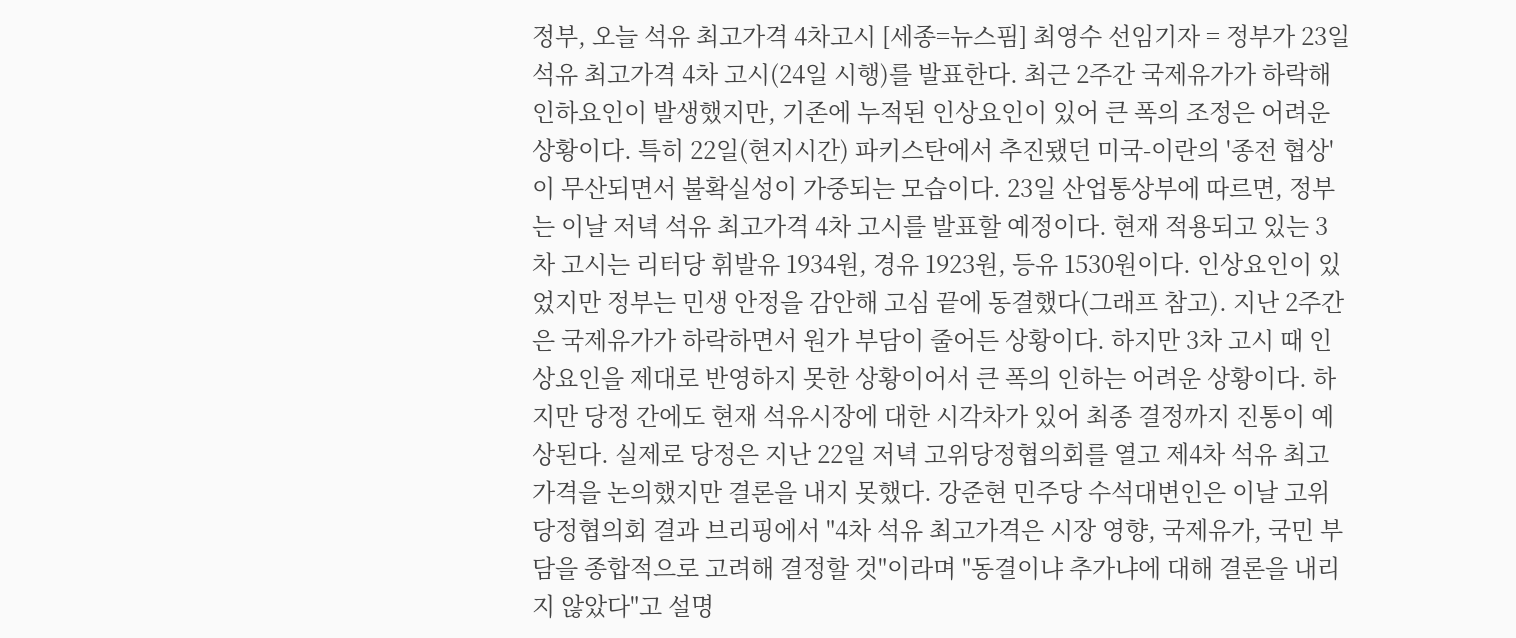정부, 오늘 석유 최고가격 4차고시 [세종=뉴스핌] 최영수 선임기자 = 정부가 23일 석유 최고가격 4차 고시(24일 시행)를 발표한다. 최근 2주간 국제유가가 하락해 인하요인이 발생했지만, 기존에 누적된 인상요인이 있어 큰 폭의 조정은 어려운 상황이다. 특히 22일(현지시간) 파키스탄에서 추진됐던 미국-이란의 '종전 협상'이 무산되면서 불확실성이 가중되는 모습이다. 23일 산업통상부에 따르면, 정부는 이날 저녁 석유 최고가격 4차 고시를 발표할 예정이다. 현재 적용되고 있는 3차 고시는 리터당 휘발유 1934원, 경유 1923원, 등유 1530원이다. 인상요인이 있었지만 정부는 민생 안정을 감안해 고심 끝에 동결했다(그래프 참고). 지난 2주간은 국제유가가 하락하면서 원가 부담이 줄어든 상황이다. 하지만 3차 고시 때 인상요인을 제대로 반영하지 못한 상황이어서 큰 폭의 인하는 어려운 상황이다. 하지만 당정 간에도 현재 석유시장에 대한 시각차가 있어 최종 결정까지 진통이 예상된다. 실제로 당정은 지난 22일 저녁 고위당정협의회를 열고 제4차 석유 최고가격을 논의했지만 결론을 내지 못했다. 강준현 민주당 수석대변인은 이날 고위당정협의회 결과 브리핑에서 "4차 석유 최고가격은 시장 영향, 국제유가, 국민 부담을 종합적으로 고려해 결정할 것"이라며 "동결이냐 추가냐에 대해 결론을 내리지 않았다"고 설명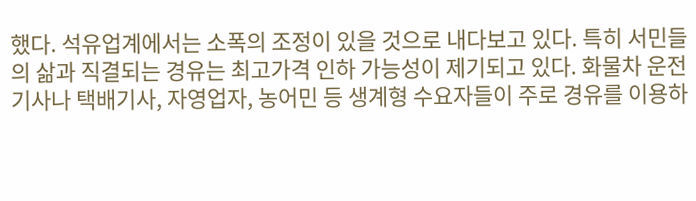했다. 석유업계에서는 소폭의 조정이 있을 것으로 내다보고 있다. 특히 서민들의 삶과 직결되는 경유는 최고가격 인하 가능성이 제기되고 있다. 화물차 운전기사나 택배기사, 자영업자, 농어민 등 생계형 수요자들이 주로 경유를 이용하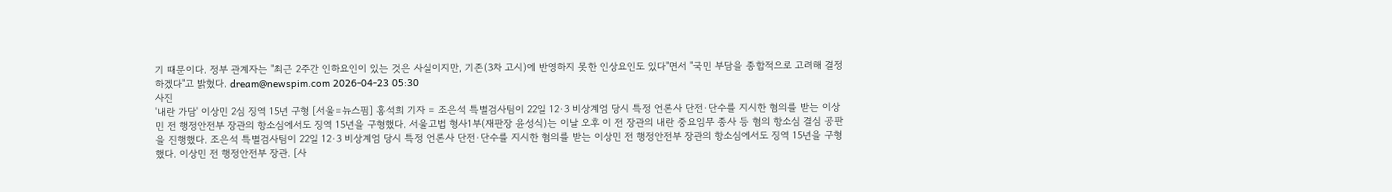기 때문이다. 정부 관계자는 "최근 2주간 인하요인이 있는 것은 사실이지만, 기존(3차 고시)에 반영하지 못한 인상요인도 있다"면서 "국민 부담을 종합적으로 고려해 결정하겠다"고 밝혔다. dream@newspim.com 2026-04-23 05:30
사진
'내란 가담' 이상민 2심 징역 15년 구형 [서울=뉴스핌] 홍석희 기자 = 조은석 특별검사팀이 22일 12·3 비상계엄 당시 특정 언론사 단전·단수를 지시한 혐의를 받는 이상민 전 행정안전부 장관의 항소심에서도 징역 15년을 구형했다. 서울고법 형사1부(재판장 윤성식)는 이날 오후 이 전 장관의 내란 중요임무 종사 등 혐의 항소심 결심 공판을 진행했다. 조은석 특별검사팀이 22일 12·3 비상계엄 당시 특정 언론사 단전·단수를 지시한 혐의를 받는 이상민 전 행정안전부 장관의 항소심에서도 징역 15년을 구형했다. 이상민 전 행정안전부 장관. [사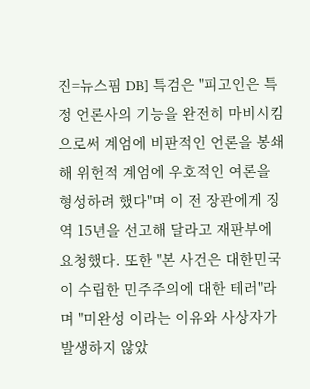진=뉴스핌 DB] 특검은 "피고인은 특정 언론사의 기능을 완전히 마비시킴으로써 계엄에 비판적인 언론을 봉쇄해 위헌적 계엄에 우호적인 여론을 형성하려 했다"며 이 전 장관에게 징역 15년을 선고해 달라고 재판부에 요청했다. 또한 "본 사건은 대한민국이 수립한 민주주의에 대한 테러"라며 "미완성 이라는 이유와 사상자가 발생하지 않았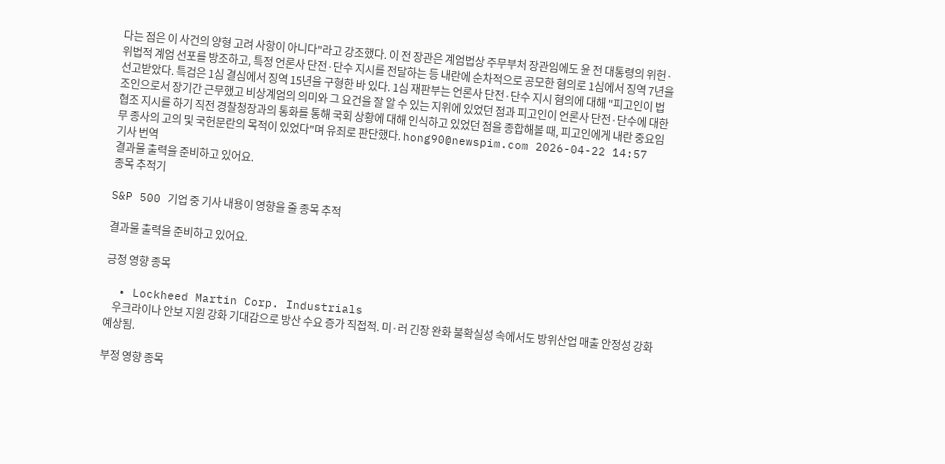다는 점은 이 사건의 양형 고려 사항이 아니다"라고 강조했다. 이 전 장관은 계엄법상 주무부처 장관임에도 윤 전 대통령의 위헌·위법적 계엄 선포를 방조하고, 특정 언론사 단전·단수 지시를 전달하는 등 내란에 순차적으로 공모한 혐의로 1심에서 징역 7년을 선고받았다. 특검은 1심 결심에서 징역 15년을 구형한 바 있다. 1심 재판부는 언론사 단전·단수 지시 혐의에 대해 "피고인이 법조인으로서 장기간 근무했고 비상계엄의 의미와 그 요건을 잘 알 수 있는 지위에 있었던 점과 피고인이 언론사 단전·단수에 대한 협조 지시를 하기 직전 경찰청장과의 통화를 통해 국회 상황에 대해 인식하고 있었던 점을 종합해볼 때, 피고인에게 내란 중요임무 종사의 고의 및 국헌문란의 목적이 있었다"며 유죄로 판단했다. hong90@newspim.com 2026-04-22 14:57
기사 번역
결과물 출력을 준비하고 있어요.
종목 추적기

S&P 500 기업 중 기사 내용이 영향을 줄 종목 추적

결과물 출력을 준비하고 있어요.

긍정 영향 종목

  • Lockheed Martin Corp. Industrials
    우크라이나 안보 지원 강화 기대감으로 방산 수요 증가 직접적. 미·러 긴장 완화 불확실성 속에서도 방위산업 매출 안정성 강화 예상됨.

부정 영향 종목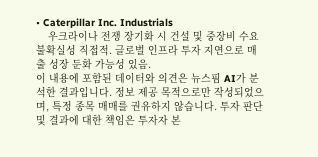• Caterpillar Inc. Industrials
    우크라이나 전쟁 장기화 시 건설 및 중장비 수요 불확실성 직접적. 글로벌 인프라 투자 지연으로 매출 성장 둔화 가능성 있음.
이 내용에 포함된 데이터와 의견은 뉴스핌 AI가 분석한 결과입니다. 정보 제공 목적으로만 작성되었으며, 특정 종목 매매를 권유하지 않습니다. 투자 판단 및 결과에 대한 책임은 투자자 본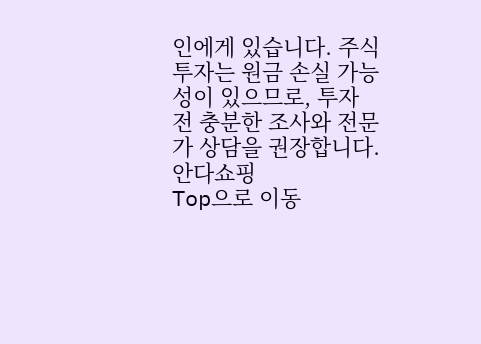인에게 있습니다. 주식 투자는 원금 손실 가능성이 있으므로, 투자 전 충분한 조사와 전문가 상담을 권장합니다.
안다쇼핑
Top으로 이동